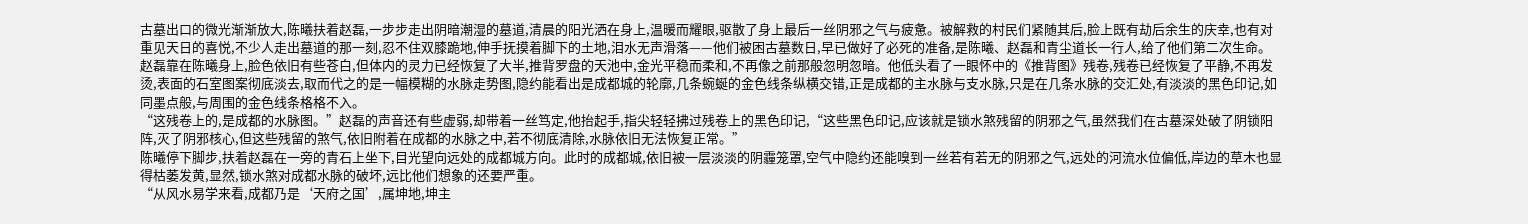古墓出口的微光渐渐放大,陈曦扶着赵磊,一步步走出阴暗潮湿的墓道,清晨的阳光洒在身上,温暖而耀眼,驱散了身上最后一丝阴邪之气与疲惫。被解救的村民们紧随其后,脸上既有劫后余生的庆幸,也有对重见天日的喜悦,不少人走出墓道的那一刻,忍不住双膝跪地,伸手抚摸着脚下的土地,泪水无声滑落——他们被困古墓数日,早已做好了必死的准备,是陈曦、赵磊和青尘道长一行人,给了他们第二次生命。
赵磊靠在陈曦身上,脸色依旧有些苍白,但体内的灵力已经恢复了大半,推背罗盘的天池中,金光平稳而柔和,不再像之前那般忽明忽暗。他低头看了一眼怀中的《推背图》残卷,残卷已经恢复了平静,不再发烫,表面的石室图案彻底淡去,取而代之的是一幅模糊的水脉走势图,隐约能看出是成都城的轮廓,几条蜿蜒的金色线条纵横交错,正是成都的主水脉与支水脉,只是在几条水脉的交汇处,有淡淡的黑色印记,如同墨点般,与周围的金色线条格格不入。
“这残卷上的,是成都的水脉图。”赵磊的声音还有些虚弱,却带着一丝笃定,他抬起手,指尖轻轻拂过残卷上的黑色印记,“这些黑色印记,应该就是锁水煞残留的阴邪之气,虽然我们在古墓深处破了阴锁阳阵,灭了阴邪核心,但这些残留的煞气,依旧附着在成都的水脉之中,若不彻底清除,水脉依旧无法恢复正常。”
陈曦停下脚步,扶着赵磊在一旁的青石上坐下,目光望向远处的成都城方向。此时的成都城,依旧被一层淡淡的阴霾笼罩,空气中隐约还能嗅到一丝若有若无的阴邪之气,远处的河流水位偏低,岸边的草木也显得枯萎发黄,显然,锁水煞对成都水脉的破坏,远比他们想象的还要严重。
“从风水易学来看,成都乃是‘天府之国’,属坤地,坤主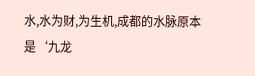水,水为财,为生机,成都的水脉原本是‘九龙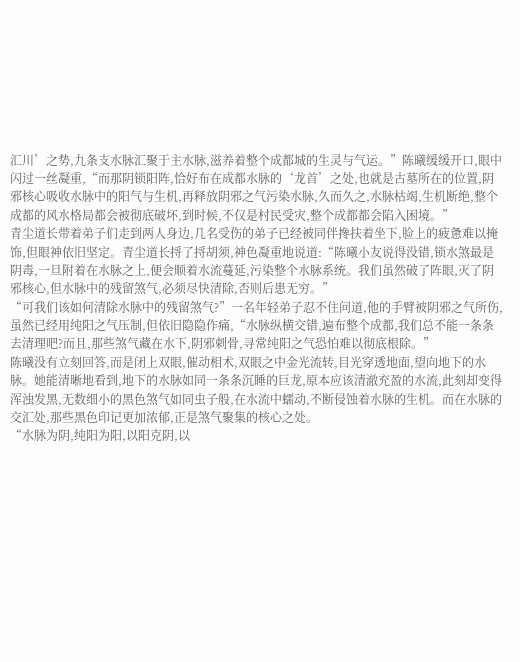汇川’之势,九条支水脉汇聚于主水脉,滋养着整个成都城的生灵与气运。”陈曦缓缓开口,眼中闪过一丝凝重,“而那阴锁阳阵,恰好布在成都水脉的‘龙首’之处,也就是古墓所在的位置,阴邪核心吸收水脉中的阳气与生机,再释放阴邪之气污染水脉,久而久之,水脉枯竭,生机断绝,整个成都的风水格局都会被彻底破坏,到时候,不仅是村民受灾,整个成都都会陷入困境。”
青尘道长带着弟子们走到两人身边,几名受伤的弟子已经被同伴搀扶着坐下,脸上的疲惫难以掩饰,但眼神依旧坚定。青尘道长捋了捋胡须,神色凝重地说道:“陈曦小友说得没错,锁水煞最是阴毒,一旦附着在水脉之上,便会顺着水流蔓延,污染整个水脉系统。我们虽然破了阵眼,灭了阴邪核心,但水脉中的残留煞气,必须尽快清除,否则后患无穷。”
“可我们该如何清除水脉中的残留煞气?”一名年轻弟子忍不住问道,他的手臂被阴邪之气所伤,虽然已经用纯阳之气压制,但依旧隐隐作痛,“水脉纵横交错,遍布整个成都,我们总不能一条条去清理吧?而且,那些煞气藏在水下,阴邪刺骨,寻常纯阳之气恐怕难以彻底根除。”
陈曦没有立刻回答,而是闭上双眼,催动相术,双眼之中金光流转,目光穿透地面,望向地下的水脉。她能清晰地看到,地下的水脉如同一条条沉睡的巨龙,原本应该清澈充盈的水流,此刻却变得浑浊发黑,无数细小的黑色煞气如同虫子般,在水流中蠕动,不断侵蚀着水脉的生机。而在水脉的交汇处,那些黑色印记更加浓郁,正是煞气聚集的核心之处。
“水脉为阴,纯阳为阳,以阳克阴,以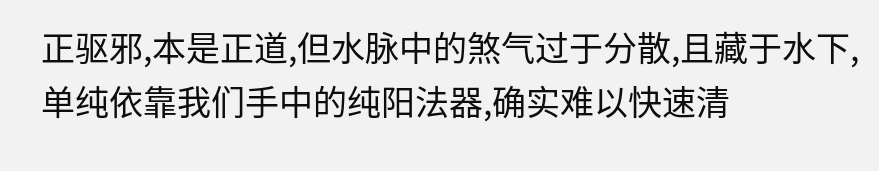正驱邪,本是正道,但水脉中的煞气过于分散,且藏于水下,单纯依靠我们手中的纯阳法器,确实难以快速清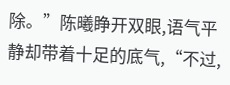除。”陈曦睁开双眼,语气平静却带着十足的底气,“不过,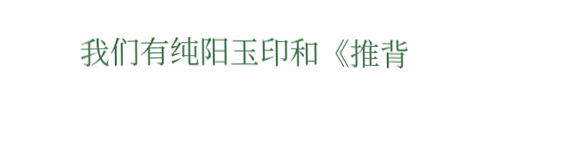我们有纯阳玉印和《推背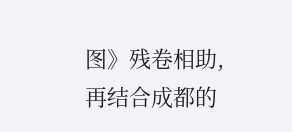图》残卷相助,再结合成都的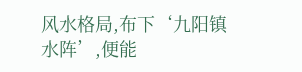风水格局,布下‘九阳镇水阵’,便能